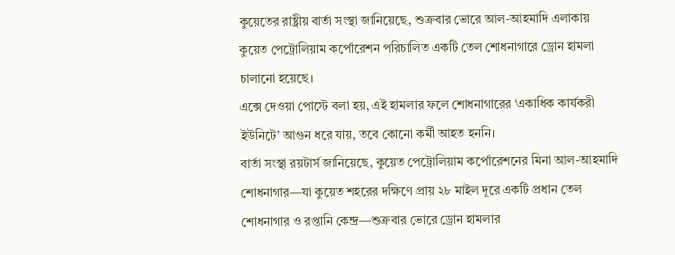কুয়েতের রাষ্ট্রীয় বার্তা সংস্থা জানিয়েছে, শুক্রবার ভোরে আল-আহমাদি এলাকায় কুয়েত পেট্রোলিয়াম কর্পোরেশন পরিচালিত একটি তেল শোধনাগারে ড্রোন হামলা চালানো হয়েছে।
এক্সে দেওয়া পোস্টে বলা হয়, এই হামলার ফলে শোধনাগারের ‘একাধিক কার্যকরী ইউনিটে’ আগুন ধরে যায়, তবে কোনো কর্মী আহত হননি।
বার্তা সংস্থা রয়টার্স জানিয়েছে, কুয়েত পেট্রোলিয়াম কর্পোরেশনের মিনা আল-আহমাদি শোধনাগার—যা কুয়েত শহরের দক্ষিণে প্রায় ২৮ মাইল দূরে একটি প্রধান তেল শোধনাগার ও রপ্তানি কেন্দ্র—শুক্রবার ভোরে ড্রোন হামলার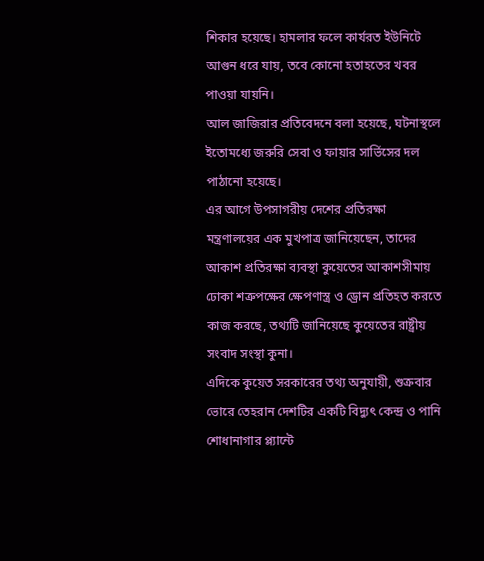শিকার হয়েছে। হামলার ফলে কার্যরত ইউনিটে আগুন ধরে যায়, তবে কোনো হতাহতের খবর পাওয়া যায়নি।
আল জাজিরার প্রতিবেদনে বলা হয়েছে, ঘটনাস্থলে ইতোমধ্যে জরুরি সেবা ও ফায়ার সার্ভিসের দল পাঠানো হয়েছে।
এর আগে উপসাগরীয় দেশের প্রতিরক্ষা মন্ত্রণালয়ের এক মুখপাত্র জানিয়েছেন, তাদের আকাশ প্রতিরক্ষা ব্যবস্থা কুয়েতের আকাশসীমায় ঢোকা শত্রুপক্ষের ক্ষেপণাস্ত্র ও ড্রোন প্রতিহত করতে কাজ করছে, তথ্যটি জানিয়েছে কুয়েতের রাষ্ট্রীয় সংবাদ সংস্থা কুনা।
এদিকে কুয়েত সরকারের তথ্য অনুযায়ী, শুক্রবার ভোরে তেহরান দেশটির একটি বিদ্যুৎ কেন্দ্র ও পানি শোধানাগার প্ল্যান্টে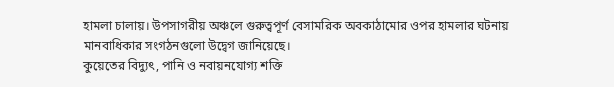হামলা চালায়। উপসাগরীয় অঞ্চলে গুরুত্বপূর্ণ বেসামরিক অবকাঠামোর ওপর হামলার ঘটনায় মানবাধিকার সংগঠনগুলো উদ্বেগ জানিয়েছে।
কুয়েতের বিদ্যুৎ, পানি ও নবায়নযোগ্য শক্তি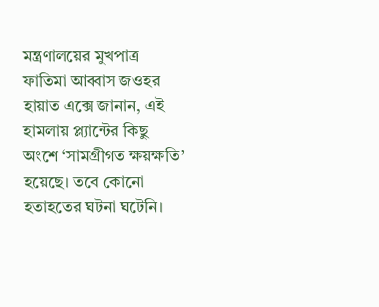মন্ত্রণালয়ের মুখপাত্র ফাতিমা আব্বাস জওহর হায়াত এক্সে জানান, এই হামলায় প্ল্যান্টের কিছু অংশে ‘সামগ্রীগত ক্ষয়ক্ষতি’ হয়েছে। তবে কোনো হতাহতের ঘটনা ঘটেনি।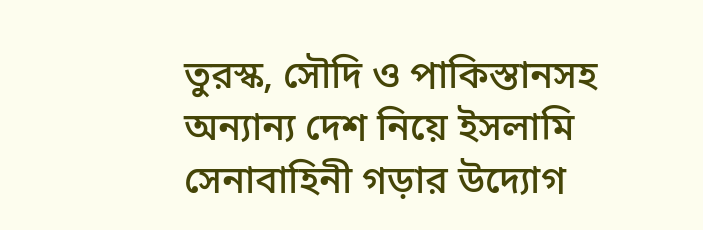তুরস্ক, সৌদি ও পাকিস্তানসহ অন্যান্য দেশ নিয়ে ইসলামি সেনাবাহিনী গড়ার উদ্যোগ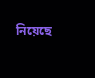নিয়েছে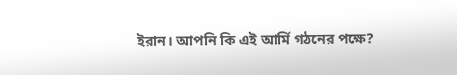ইরান। আপনি কি এই আর্মি গঠনের পক্ষে?